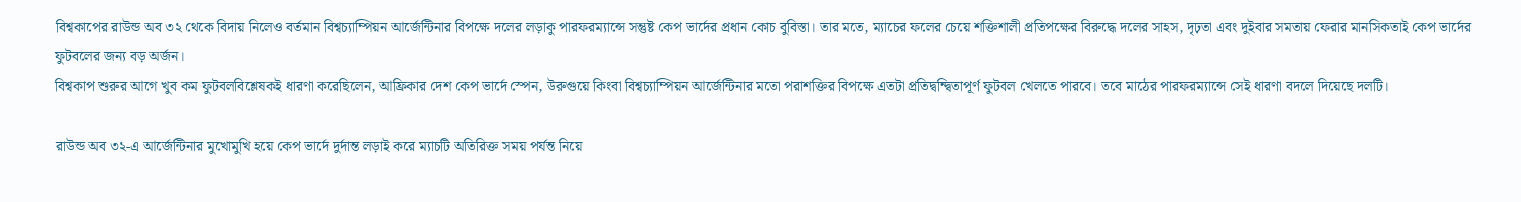বিশ্বকাপের রাউন্ড অব ৩২ থেকে বিদায় নিলেও বর্তমান বিশ্বচ্যাম্পিয়ন আর্জেন্টিনার বিপক্ষে দলের লড়াকু পারফরম্যান্সে সন্তুষ্ট কেপ ভার্দের প্রধান কোচ বুবিস্তা। তার মতে, ম্যাচের ফলের চেয়ে শক্তিশালী প্রতিপক্ষের বিরুদ্ধে দলের সাহস, দৃঢ়তা এবং দুইবার সমতায় ফেরার মানসিকতাই কেপ ভার্দের ফুটবলের জন্য বড় অর্জন।
বিশ্বকাপ শুরুর আগে খুব কম ফুটবলবিশ্লেষকই ধারণা করেছিলেন, আফ্রিকার দেশ কেপ ভার্দে স্পেন, উরুগুয়ে কিংবা বিশ্বচ্যাম্পিয়ন আর্জেন্টিনার মতো পরাশক্তির বিপক্ষে এতটা প্রতিদ্বন্দ্বিতাপূর্ণ ফুটবল খেলতে পারবে। তবে মাঠের পারফরম্যান্সে সেই ধারণা বদলে দিয়েছে দলটি।

রাউন্ড অব ৩২-এ আর্জেন্টিনার মুখোমুখি হয়ে কেপ ভার্দে দুর্দান্ত লড়াই করে ম্যাচটি অতিরিক্ত সময় পর্যন্ত নিয়ে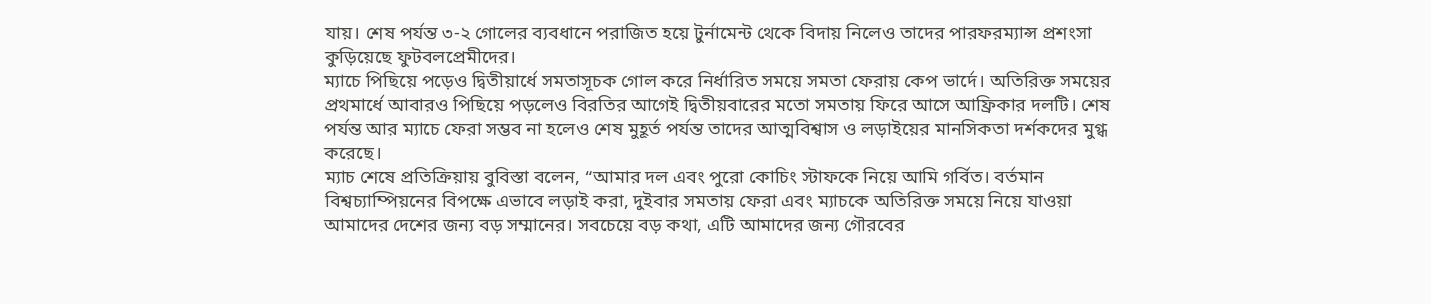যায়। শেষ পর্যন্ত ৩-২ গোলের ব্যবধানে পরাজিত হয়ে টুর্নামেন্ট থেকে বিদায় নিলেও তাদের পারফরম্যান্স প্রশংসা কুড়িয়েছে ফুটবলপ্রেমীদের।
ম্যাচে পিছিয়ে পড়েও দ্বিতীয়ার্ধে সমতাসূচক গোল করে নির্ধারিত সময়ে সমতা ফেরায় কেপ ভার্দে। অতিরিক্ত সময়ের প্রথমার্ধে আবারও পিছিয়ে পড়লেও বিরতির আগেই দ্বিতীয়বারের মতো সমতায় ফিরে আসে আফ্রিকার দলটি। শেষ পর্যন্ত আর ম্যাচে ফেরা সম্ভব না হলেও শেষ মুহূর্ত পর্যন্ত তাদের আত্মবিশ্বাস ও লড়াইয়ের মানসিকতা দর্শকদের মুগ্ধ করেছে।
ম্যাচ শেষে প্রতিক্রিয়ায় বুবিস্তা বলেন, “আমার দল এবং পুরো কোচিং স্টাফকে নিয়ে আমি গর্বিত। বর্তমান বিশ্বচ্যাম্পিয়নের বিপক্ষে এভাবে লড়াই করা, দুইবার সমতায় ফেরা এবং ম্যাচকে অতিরিক্ত সময়ে নিয়ে যাওয়া আমাদের দেশের জন্য বড় সম্মানের। সবচেয়ে বড় কথা, এটি আমাদের জন্য গৌরবের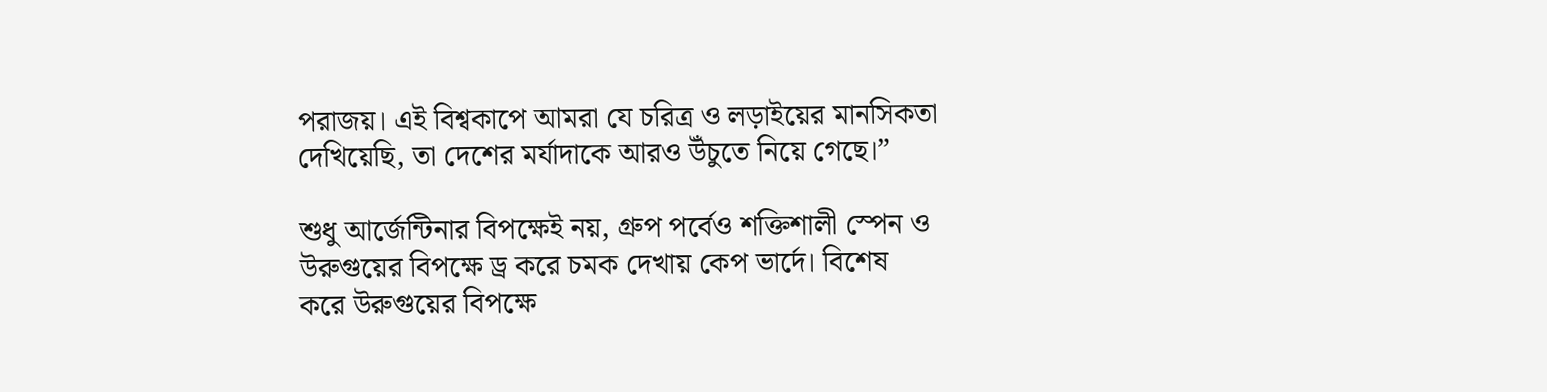পরাজয়। এই বিশ্বকাপে আমরা যে চরিত্র ও লড়াইয়ের মানসিকতা দেখিয়েছি, তা দেশের মর্যাদাকে আরও উঁচুতে নিয়ে গেছে।”

শুধু আর্জেন্টিনার বিপক্ষেই নয়, গ্রুপ পর্বেও শক্তিশালী স্পেন ও উরুগুয়ের বিপক্ষে ড্র করে চমক দেখায় কেপ ভার্দে। বিশেষ করে উরুগুয়ের বিপক্ষে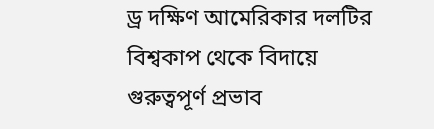ড্র দক্ষিণ আমেরিকার দলটির বিশ্বকাপ থেকে বিদায়ে গুরুত্বপূর্ণ প্রভাব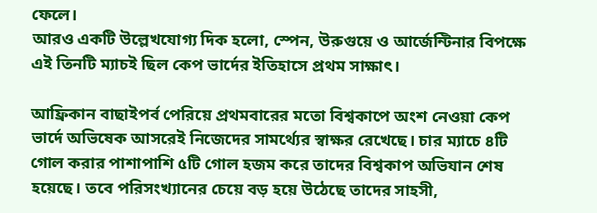ফেলে।
আরও একটি উল্লেখযোগ্য দিক হলো, স্পেন, উরুগুয়ে ও আর্জেন্টিনার বিপক্ষে এই তিনটি ম্যাচই ছিল কেপ ভার্দের ইতিহাসে প্রথম সাক্ষাৎ।

আফ্রিকান বাছাইপর্ব পেরিয়ে প্রথমবারের মতো বিশ্বকাপে অংশ নেওয়া কেপ ভার্দে অভিষেক আসরেই নিজেদের সামর্থ্যের স্বাক্ষর রেখেছে। চার ম্যাচে ৪টি গোল করার পাশাপাশি ৫টি গোল হজম করে তাদের বিশ্বকাপ অভিযান শেষ হয়েছে। তবে পরিসংখ্যানের চেয়ে বড় হয়ে উঠেছে তাদের সাহসী,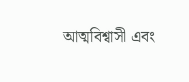আত্মবিশ্বাসী এবং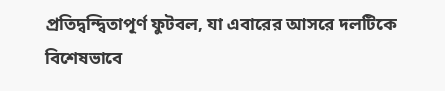প্রতিদ্বন্দ্বিতাপূর্ণ ফুটবল, যা এবারের আসরে দলটিকে বিশেষভাবে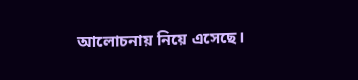আলোচনায় নিয়ে এসেছে।